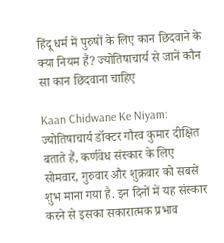हिंदू धर्म में पुरुषों के लिए कान छिदवाने के क्या नियम हैं? ज्योतिषाचार्य से जानें कौन सा कान छिदवाना चाहिए

Kaan Chidwane Ke Niyam: ज्योतिषाचार्य डॉक्टर गौरव कुमार दीक्षित बताते हैं, कर्णवेध संस्कार के लिए सोमवार, गुरुवार और शुक्रवार को सबसे शुभ माना गया है. इन दिनों में यह संस्कार करने से इसका सकारात्मक प्रभाव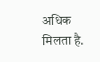अधिक मिलता है.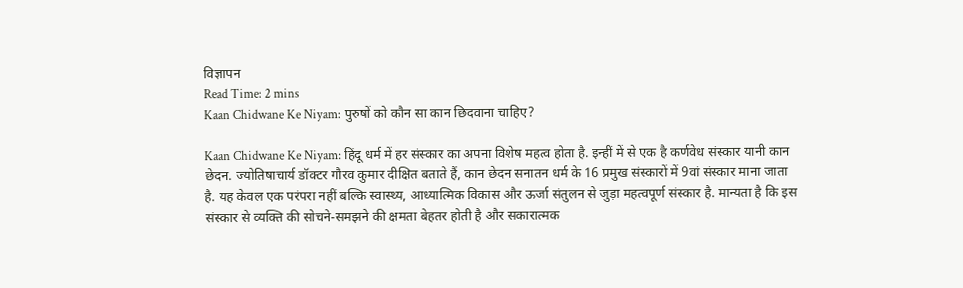विज्ञापन
Read Time: 2 mins
Kaan Chidwane Ke Niyam: पुरुषों को कौन सा कान छिदवाना चाहिए?

Kaan Chidwane Ke Niyam: हिंदू धर्म में हर संस्कार का अपना विशेष महत्व होता है. इन्हीं में से एक है कर्णवेध संस्कार यानी कान छेदन. ज्योतिषाचार्य डॉक्टर गौरव कुमार दीक्षित बताते हैं, कान छेदन सनातन धर्म के 16 प्रमुख संस्कारों में 9वां संस्कार माना जाता है. यह केवल एक परंपरा नहीं बल्कि स्वास्थ्य, आध्यात्मिक विकास और ऊर्जा संतुलन से जुड़ा महत्वपूर्ण संस्कार है. मान्यता है कि इस संस्कार से व्यक्ति की सोचने-समझने की क्षमता बेहतर होती है और सकारात्मक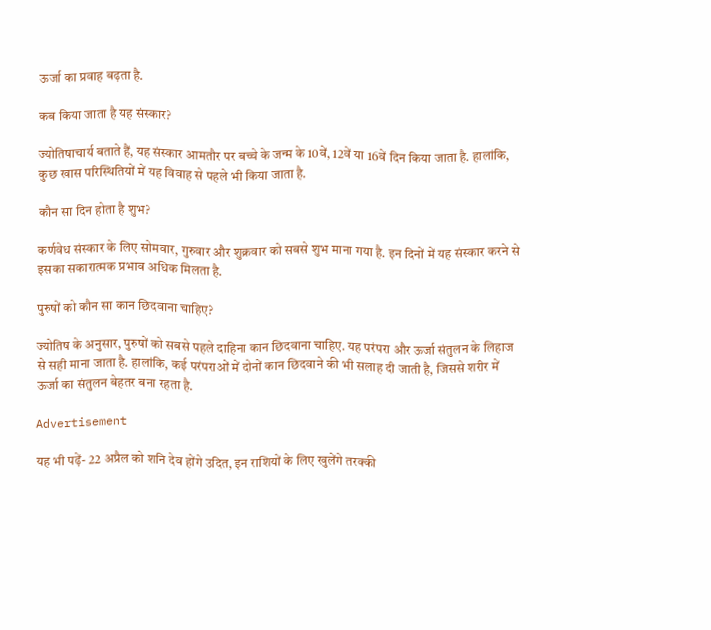ऊर्जा का प्रवाह बढ़ता है.

कब किया जाता है यह संस्कार?

ज्योतिषाचार्य बताते हैं, यह संस्कार आमतौर पर बच्चे के जन्म के 10वें, 12वें या 16वें दिन किया जाता है. हालांकि, कुछ खास परिस्थितियों में यह विवाह से पहले भी किया जाता है.

कौन सा दिन होता है शुभ?

कर्णवेध संस्कार के लिए सोमवार, गुरुवार और शुक्रवार को सबसे शुभ माना गया है. इन दिनों में यह संस्कार करने से इसका सकारात्मक प्रभाव अधिक मिलता है.

पुरुषों को कौन सा कान छिदवाना चाहिए?

ज्योतिष के अनुसार, पुरुषों को सबसे पहले दाहिना कान छिदवाना चाहिए. यह परंपरा और ऊर्जा संतुलन के लिहाज से सही माना जाता है. हालांकि, कई परंपराओं में दोनों कान छिदवाने की भी सलाह दी जाती है, जिससे शरीर में ऊर्जा का संतुलन बेहतर बना रहता है.

Advertisement

यह भी पढ़ें- 22 अप्रैल को शनि देव होंगे उदित, इन राशियों के लिए खुलेंगे तरक्की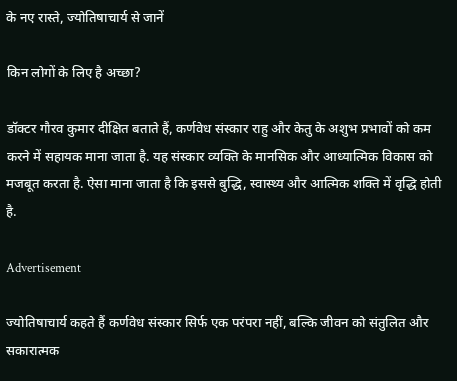के नए रास्ते, ज्योतिषाचार्य से जानें

किन लोगों के लिए है अच्छा?

डॉक्टर गौरव कुमार दीक्षित बताते हैं, कर्णवेध संस्कार राहु और केतु के अशुभ प्रभावों को कम करने में सहायक माना जाता है. यह संस्कार व्यक्ति के मानसिक और आध्यात्मिक विकास को मजबूत करता है. ऐसा माना जाता है कि इससे बुद्धि, स्वास्थ्य और आत्मिक शक्ति में वृद्धि होती है.

Advertisement

ज्योतिषाचार्य कहते हैं कर्णवेध संस्कार सिर्फ एक परंपरा नहीं, बल्कि जीवन को संतुलित और सकारात्मक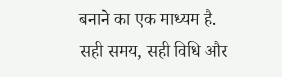बनाने का एक माध्यम है. सही समय, सही विधि और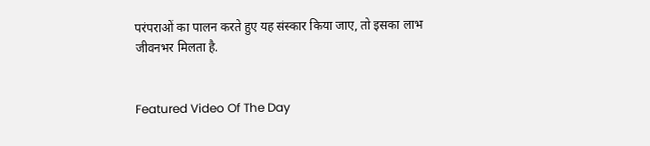परंपराओं का पालन करते हुए यह संस्कार किया जाए, तो इसका लाभ जीवनभर मिलता है.


Featured Video Of The Day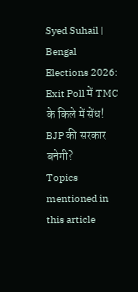Syed Suhail | Bengal Elections 2026: Exit Poll में TMC के किले में सेंध! BJP की सरकार बनेगी?
Topics mentioned in this article